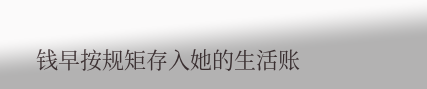钱早按规矩存入她的生活账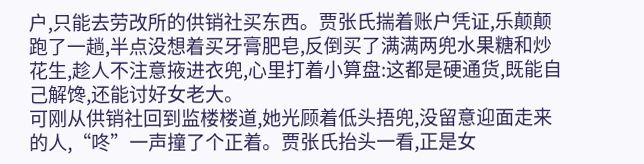户,只能去劳改所的供销社买东西。贾张氏揣着账户凭证,乐颠颠跑了一趟,半点没想着买牙膏肥皂,反倒买了满满两兜水果糖和炒花生,趁人不注意掖进衣兜,心里打着小算盘:这都是硬通货,既能自己解馋,还能讨好女老大。
可刚从供销社回到监楼楼道,她光顾着低头捂兜,没留意迎面走来的人,“咚”一声撞了个正着。贾张氏抬头一看,正是女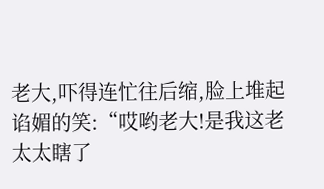老大,吓得连忙往后缩,脸上堆起谄媚的笑:“哎哟老大!是我这老太太瞎了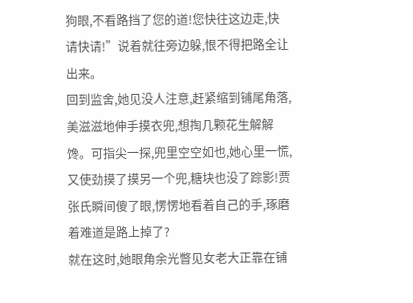狗眼,不看路挡了您的道!您快往这边走,快请快请!”说着就往旁边躲,恨不得把路全让出来。
回到监舍,她见没人注意,赶紧缩到铺尾角落,美滋滋地伸手摸衣兜,想掏几颗花生解解馋。可指尖一探,兜里空空如也,她心里一慌,又使劲摸了摸另一个兜,糖块也没了踪影!贾张氏瞬间傻了眼,愣愣地看着自己的手,琢磨着难道是路上掉了?
就在这时,她眼角余光瞥见女老大正靠在铺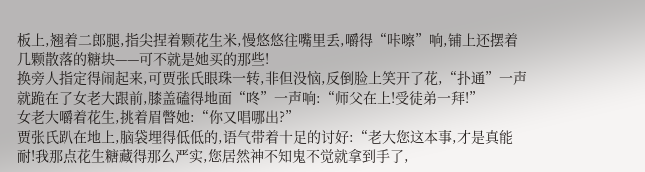板上,翘着二郎腿,指尖捏着颗花生米,慢悠悠往嘴里丢,嚼得“咔嚓”响,铺上还摆着几颗散落的糖块——可不就是她买的那些!
换旁人指定得闹起来,可贾张氏眼珠一转,非但没恼,反倒脸上笑开了花,“扑通”一声就跪在了女老大跟前,膝盖磕得地面“咚”一声响:“师父在上!受徒弟一拜!”
女老大嚼着花生,挑着眉瞥她:“你又唱哪出?”
贾张氏趴在地上,脑袋埋得低低的,语气带着十足的讨好:“老大您这本事,才是真能耐!我那点花生糖藏得那么严实,您居然神不知鬼不觉就拿到手了,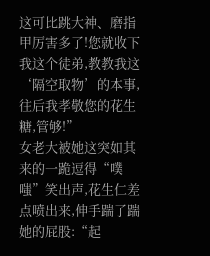这可比跳大神、磨指甲厉害多了!您就收下我这个徒弟,教教我这‘隔空取物’的本事,往后我孝敬您的花生糖,管够!”
女老大被她这突如其来的一跪逗得“噗嗤”笑出声,花生仁差点喷出来,伸手踹了踹她的屁股:“起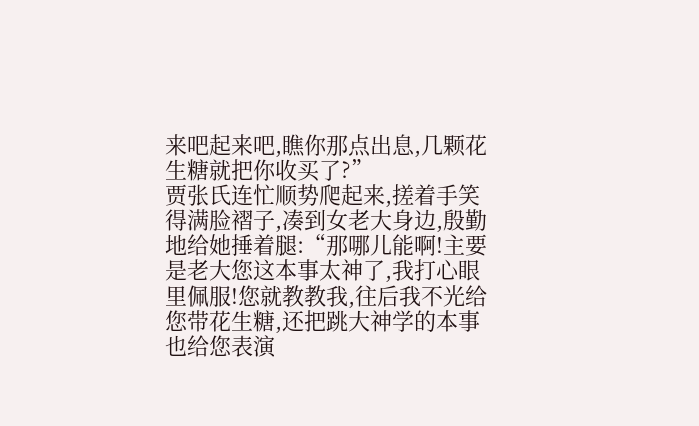来吧起来吧,瞧你那点出息,几颗花生糖就把你收买了?”
贾张氏连忙顺势爬起来,搓着手笑得满脸褶子,凑到女老大身边,殷勤地给她捶着腿:“那哪儿能啊!主要是老大您这本事太神了,我打心眼里佩服!您就教教我,往后我不光给您带花生糖,还把跳大神学的本事也给您表演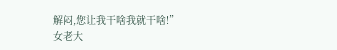解闷,您让我干啥我就干啥!”
女老大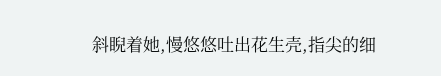斜睨着她,慢悠悠吐出花生壳,指尖的细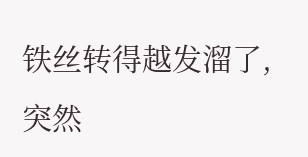铁丝转得越发溜了,突然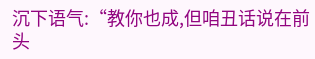沉下语气:“教你也成,但咱丑话说在前头